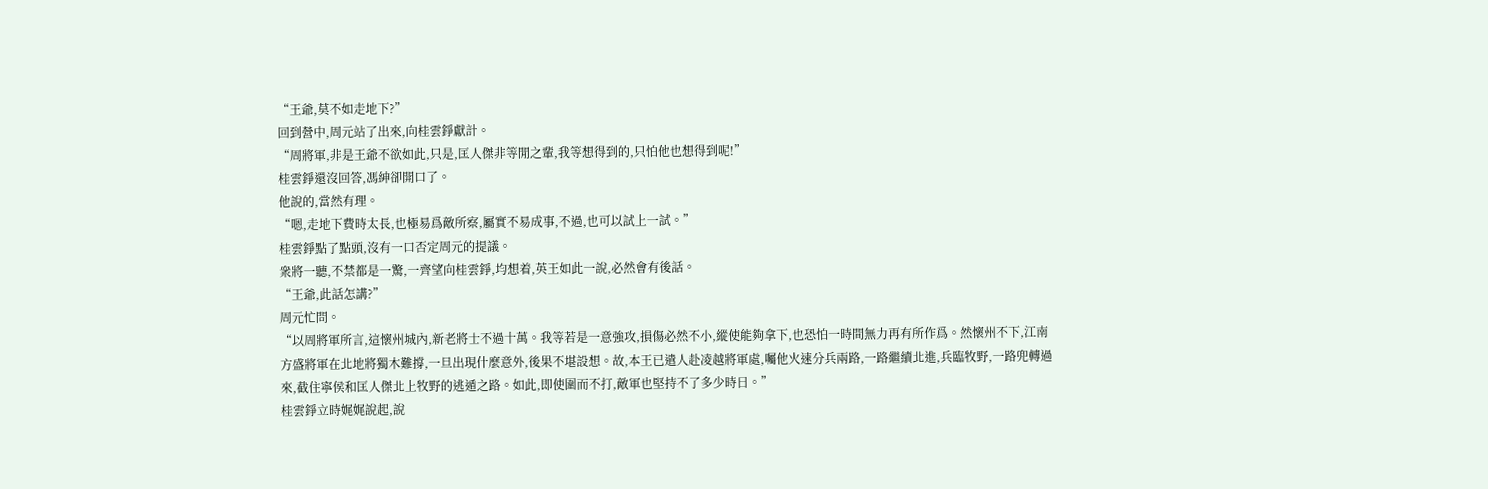“王爺,莫不如走地下?”
回到營中,周元站了出來,向桂雲錚獻計。
“周將軍,非是王爺不欲如此,只是,匡人傑非等閒之輩,我等想得到的,只怕他也想得到呢!”
桂雲錚還沒回答,馮紳卻開口了。
他說的,當然有理。
“嗯,走地下費時太長,也極易爲敵所察,屬實不易成事,不過,也可以試上一試。”
桂雲錚點了點頭,沒有一口否定周元的提議。
衆將一聽,不禁都是一驚,一齊望向桂雲錚,均想着,英王如此一說,必然會有後話。
“王爺,此話怎講?”
周元忙問。
“以周將軍所言,這懷州城內,新老將士不過十萬。我等若是一意強攻,損傷必然不小,縱使能夠拿下,也恐怕一時間無力再有所作爲。然懷州不下,江南方盛將軍在北地將獨木難撐,一旦出現什麼意外,後果不堪設想。故,本王已遣人赴凌越將軍處,囑他火速分兵兩路,一路繼續北進,兵臨牧野,一路兜轉過來,截住寧侯和匡人傑北上牧野的逃遁之路。如此,即使圍而不打,敵軍也堅持不了多少時日。”
桂雲錚立時娓娓說起,說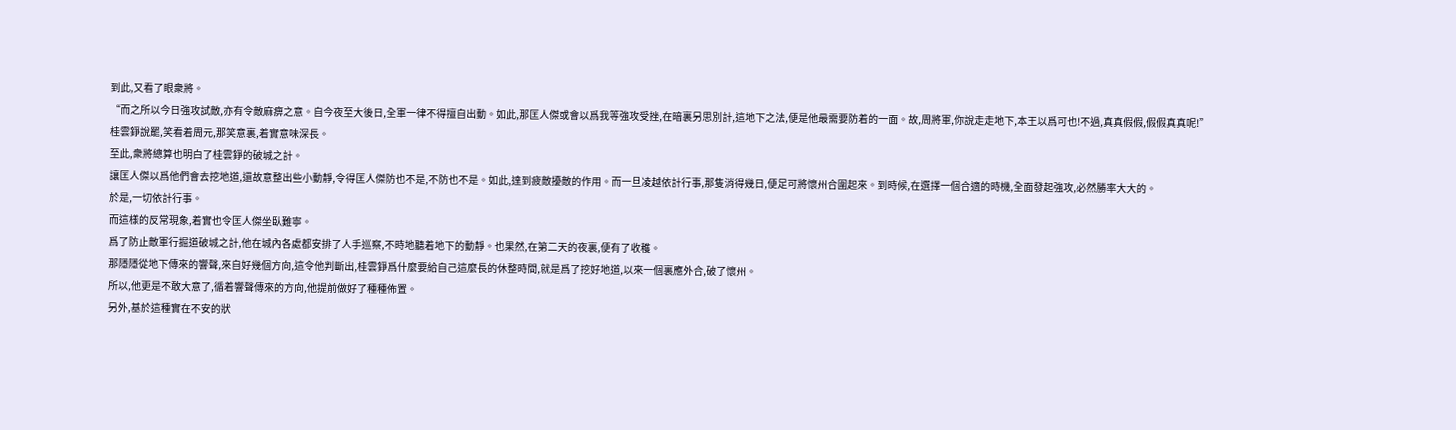到此,又看了眼衆將。
“而之所以今日強攻試敵,亦有令敵麻痹之意。自今夜至大後日,全軍一律不得擅自出動。如此,那匡人傑或會以爲我等強攻受挫,在暗裏另思別計,這地下之法,便是他最需要防着的一面。故,周將軍,你說走走地下,本王以爲可也!不過,真真假假,假假真真呢!”
桂雲錚說罷,笑看着周元,那笑意裏,着實意味深長。
至此,衆將總算也明白了桂雲錚的破城之計。
讓匡人傑以爲他們會去挖地道,還故意整出些小動靜,令得匡人傑防也不是,不防也不是。如此,達到疲敵擾敵的作用。而一旦凌越依計行事,那隻消得幾日,便足可將懷州合圍起來。到時候,在選擇一個合適的時機,全面發起強攻,必然勝率大大的。
於是,一切依計行事。
而這樣的反常現象,着實也令匡人傑坐臥難寧。
爲了防止敵軍行掘道破城之計,他在城內各處都安排了人手巡察,不時地聽着地下的動靜。也果然,在第二天的夜裏,便有了收穫。
那隱隱從地下傳來的響聲,來自好幾個方向,這令他判斷出,桂雲錚爲什麼要給自己這麼長的休整時間,就是爲了挖好地道,以來一個裏應外合,破了懷州。
所以,他更是不敢大意了,循着響聲傳來的方向,他提前做好了種種佈置。
另外,基於這種實在不安的狀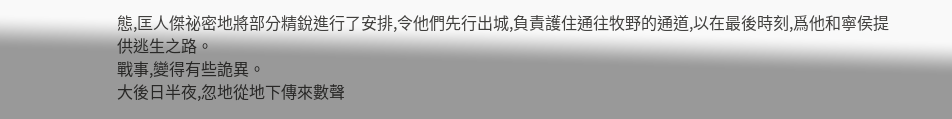態,匡人傑祕密地將部分精銳進行了安排,令他們先行出城,負責護住通往牧野的通道,以在最後時刻,爲他和寧侯提供逃生之路。
戰事,變得有些詭異。
大後日半夜,忽地從地下傳來數聲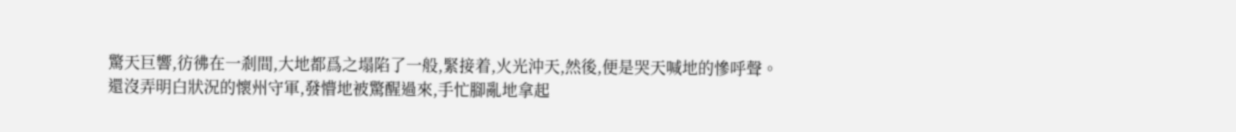驚天巨響,彷彿在一剎間,大地都爲之塌陷了一般,緊接着,火光沖天,然後,便是哭天喊地的慘呼聲。
還沒弄明白狀況的懷州守軍,發懵地被驚醒過來,手忙腳亂地拿起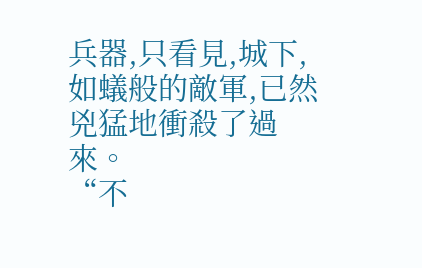兵器,只看見,城下,如蟻般的敵軍,已然兇猛地衝殺了過來。
“不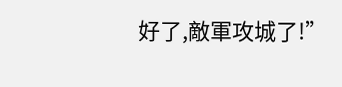好了,敵軍攻城了!”